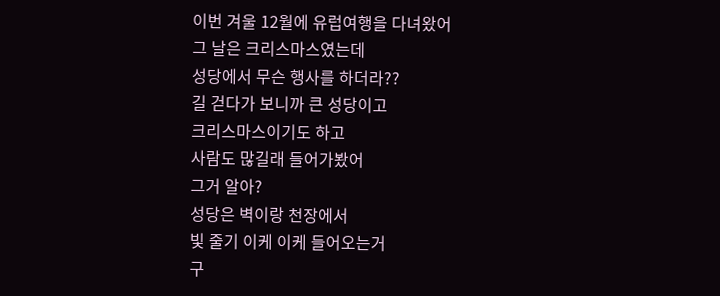이번 겨울 12월에 유럽여행을 다녀왔어
그 날은 크리스마스였는데
성당에서 무슨 행사를 하더라??
길 걷다가 보니까 큰 성당이고
크리스마스이기도 하고
사람도 많길래 들어가봤어
그거 알아?
성당은 벽이랑 천장에서
빛 줄기 이케 이케 들어오는거
구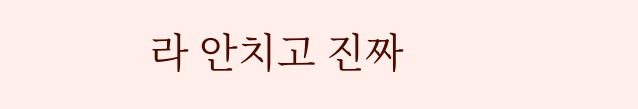라 안치고 진짜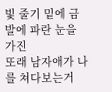빛 줄기 밑에 금발에 파란 눈을 가진
또래 남자애가 나를 쳐다보는거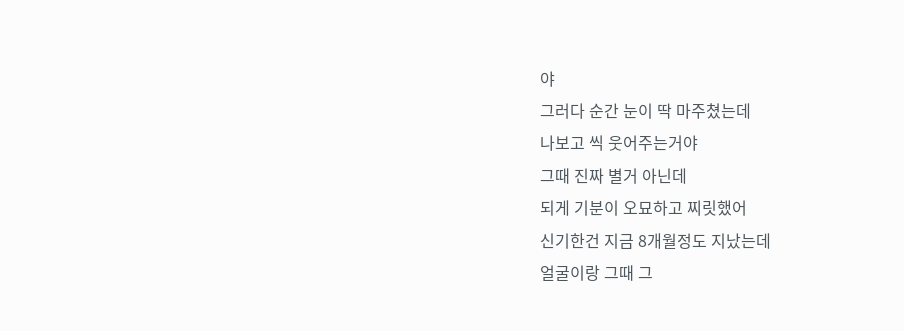야
그러다 순간 눈이 딱 마주쳤는데
나보고 씩 웃어주는거야
그때 진짜 별거 아닌데
되게 기분이 오묘하고 찌릿했어
신기한건 지금 8개월정도 지났는데
얼굴이랑 그때 그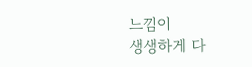느낌이
생생하게 다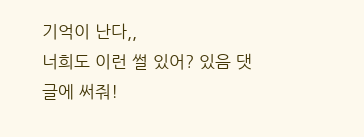기억이 난다,,
너희도 이런 썰 있어? 있음 댓글에 써줘!